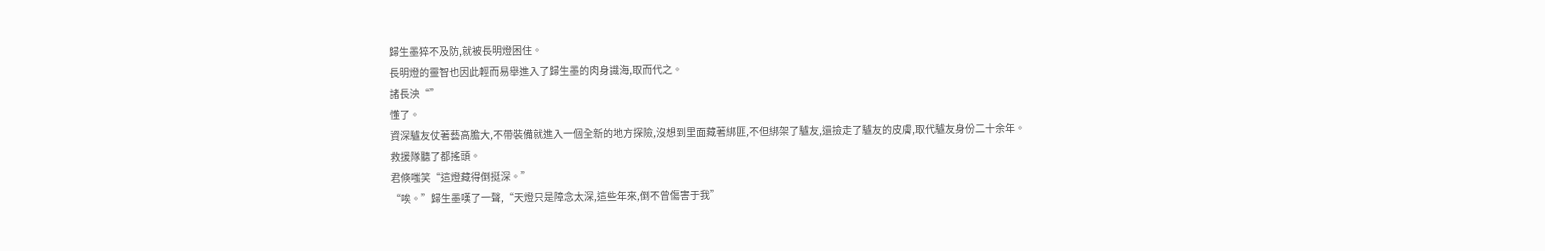歸生墨猝不及防,就被長明燈困住。
長明燈的靈智也因此輕而易舉進入了歸生墨的肉身識海,取而代之。
諸長泱“”
懂了。
資深驢友仗著藝高膽大,不帶裝備就進入一個全新的地方探險,沒想到里面藏著綁匪,不但綁架了驢友,還撿走了驢友的皮膚,取代驢友身份二十余年。
救援隊聽了都搖頭。
君倏嗤笑“這燈藏得倒挺深。”
“唉。”歸生墨嘆了一聲,“天燈只是障念太深,這些年來,倒不曾傷害于我”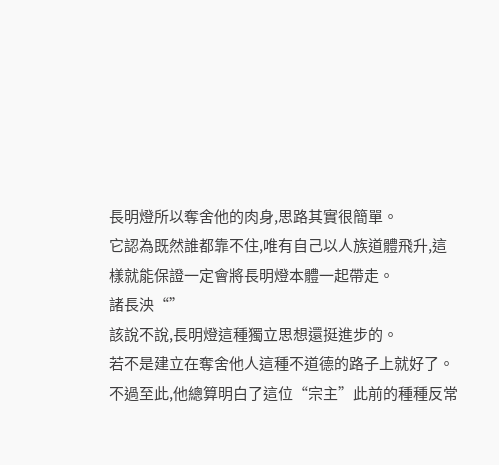長明燈所以奪舍他的肉身,思路其實很簡單。
它認為既然誰都靠不住,唯有自己以人族道體飛升,這樣就能保證一定會將長明燈本體一起帶走。
諸長泱“”
該說不說,長明燈這種獨立思想還挺進步的。
若不是建立在奪舍他人這種不道德的路子上就好了。
不過至此,他總算明白了這位“宗主”此前的種種反常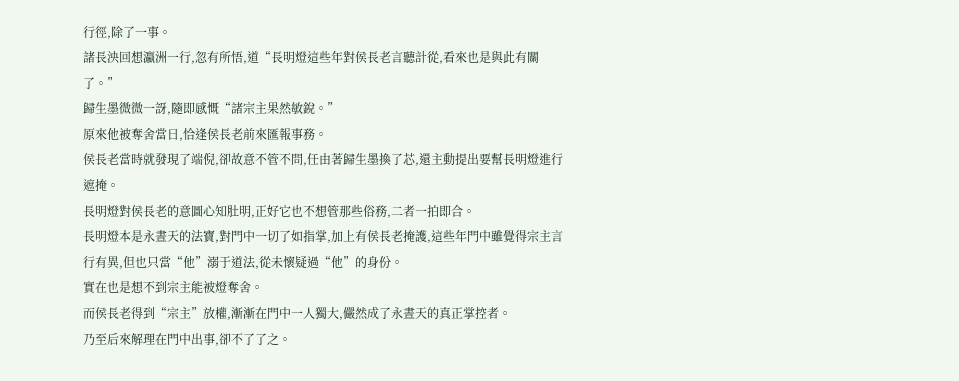行徑,除了一事。
諸長泱回想瀛洲一行,忽有所悟,道“長明燈這些年對侯長老言聽計從,看來也是與此有關了。”
歸生墨微微一訝,隨即感慨“諸宗主果然敏銳。”
原來他被奪舍當日,恰逢侯長老前來匯報事務。
侯長老當時就發現了端倪,卻故意不管不問,任由著歸生墨換了芯,還主動提出要幫長明燈進行遮掩。
長明燈對侯長老的意圖心知肚明,正好它也不想管那些俗務,二者一拍即合。
長明燈本是永晝天的法寶,對門中一切了如指掌,加上有侯長老掩護,這些年門中雖覺得宗主言行有異,但也只當“他”溺于道法,從未懷疑過“他”的身份。
實在也是想不到宗主能被燈奪舍。
而侯長老得到“宗主”放權,漸漸在門中一人獨大,儼然成了永晝天的真正掌控者。
乃至后來解理在門中出事,卻不了了之。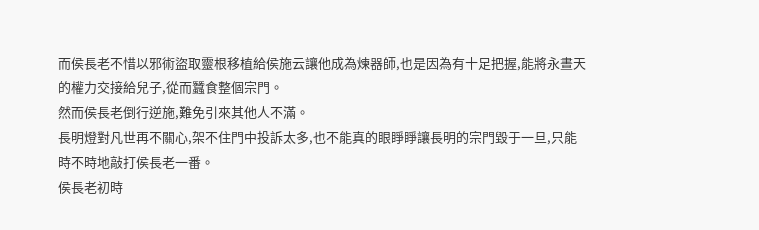而侯長老不惜以邪術盜取靈根移植給侯施云讓他成為煉器師,也是因為有十足把握,能將永晝天的權力交接給兒子,從而蠶食整個宗門。
然而侯長老倒行逆施,難免引來其他人不滿。
長明燈對凡世再不關心,架不住門中投訴太多,也不能真的眼睜睜讓長明的宗門毀于一旦,只能時不時地敲打侯長老一番。
侯長老初時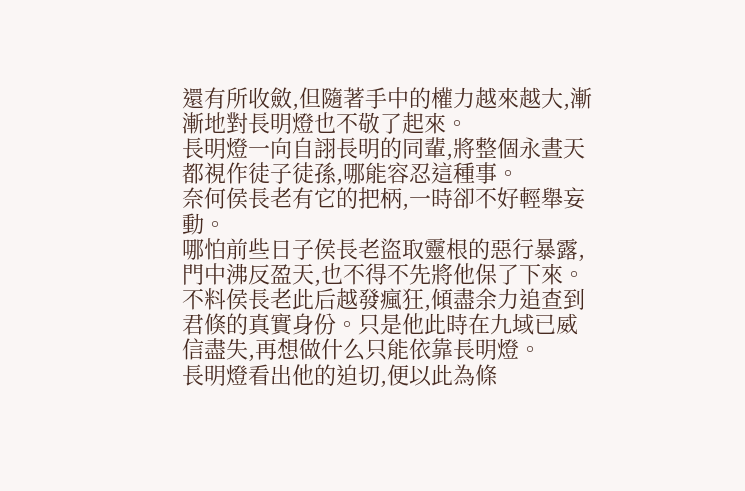還有所收斂,但隨著手中的權力越來越大,漸漸地對長明燈也不敬了起來。
長明燈一向自詡長明的同輩,將整個永晝天都視作徒子徒孫,哪能容忍這種事。
奈何侯長老有它的把柄,一時卻不好輕舉妄動。
哪怕前些日子侯長老盜取靈根的惡行暴露,門中沸反盈天,也不得不先將他保了下來。
不料侯長老此后越發瘋狂,傾盡余力追查到君倏的真實身份。只是他此時在九域已威信盡失,再想做什么只能依靠長明燈。
長明燈看出他的迫切,便以此為條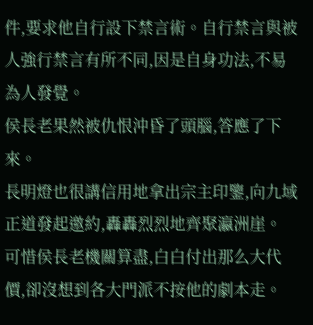件,要求他自行設下禁言術。自行禁言與被人強行禁言有所不同,因是自身功法,不易為人發覺。
侯長老果然被仇恨沖昏了頭腦,答應了下來。
長明燈也很講信用地拿出宗主印鑒,向九域正道發起邀約,轟轟烈烈地齊聚瀛洲崖。
可惜侯長老機關算盡,白白付出那么大代價,卻沒想到各大門派不按他的劇本走。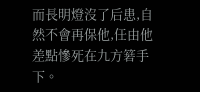而長明燈沒了后患,自然不會再保他,任由他差點慘死在九方箬手下。